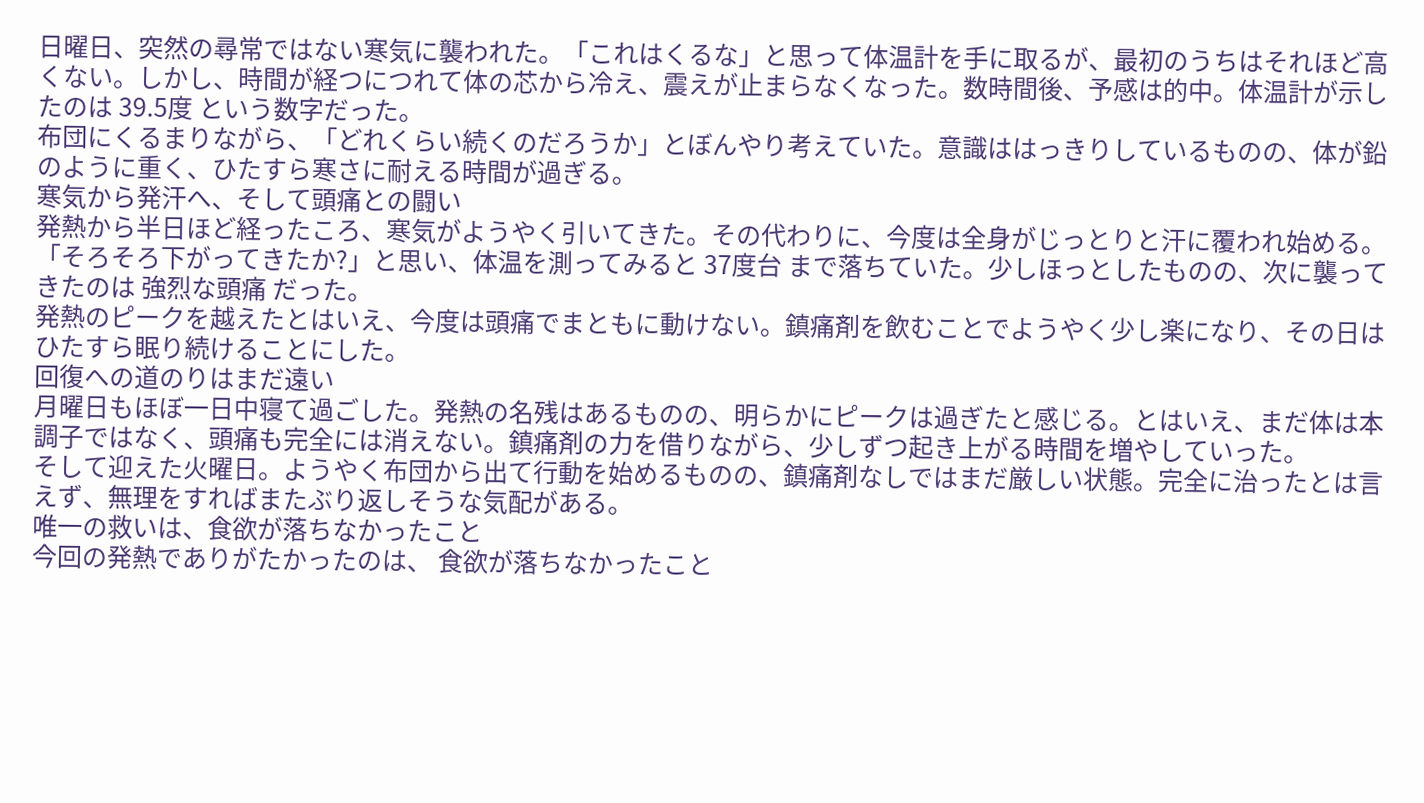日曜日、突然の尋常ではない寒気に襲われた。「これはくるな」と思って体温計を手に取るが、最初のうちはそれほど高くない。しかし、時間が経つにつれて体の芯から冷え、震えが止まらなくなった。数時間後、予感は的中。体温計が示したのは 39.5度 という数字だった。
布団にくるまりながら、「どれくらい続くのだろうか」とぼんやり考えていた。意識ははっきりしているものの、体が鉛のように重く、ひたすら寒さに耐える時間が過ぎる。
寒気から発汗へ、そして頭痛との闘い
発熱から半日ほど経ったころ、寒気がようやく引いてきた。その代わりに、今度は全身がじっとりと汗に覆われ始める。「そろそろ下がってきたか?」と思い、体温を測ってみると 37度台 まで落ちていた。少しほっとしたものの、次に襲ってきたのは 強烈な頭痛 だった。
発熱のピークを越えたとはいえ、今度は頭痛でまともに動けない。鎮痛剤を飲むことでようやく少し楽になり、その日はひたすら眠り続けることにした。
回復への道のりはまだ遠い
月曜日もほぼ一日中寝て過ごした。発熱の名残はあるものの、明らかにピークは過ぎたと感じる。とはいえ、まだ体は本調子ではなく、頭痛も完全には消えない。鎮痛剤の力を借りながら、少しずつ起き上がる時間を増やしていった。
そして迎えた火曜日。ようやく布団から出て行動を始めるものの、鎮痛剤なしではまだ厳しい状態。完全に治ったとは言えず、無理をすればまたぶり返しそうな気配がある。
唯一の救いは、食欲が落ちなかったこと
今回の発熱でありがたかったのは、 食欲が落ちなかったこと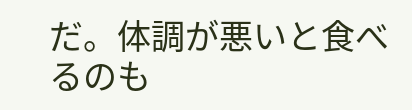だ。体調が悪いと食べるのも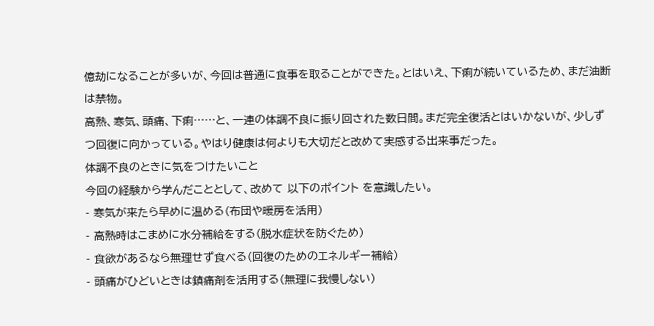億劫になることが多いが、今回は普通に食事を取ることができた。とはいえ、下痢が続いているため、まだ油断は禁物。
高熱、寒気、頭痛、下痢……と、一連の体調不良に振り回された数日間。まだ完全復活とはいかないが、少しずつ回復に向かっている。やはり健康は何よりも大切だと改めて実感する出来事だった。
体調不良のときに気をつけたいこと
今回の経験から学んだこととして、改めて 以下のポイント を意識したい。
- 寒気が来たら早めに温める(布団や暖房を活用)
- 高熱時はこまめに水分補給をする(脱水症状を防ぐため)
- 食欲があるなら無理せず食べる(回復のためのエネルギー補給)
- 頭痛がひどいときは鎮痛剤を活用する(無理に我慢しない)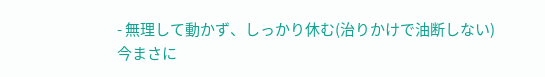- 無理して動かず、しっかり休む(治りかけで油断しない)
今まさに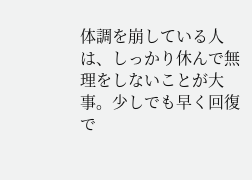体調を崩している人は、しっかり休んで無理をしないことが大事。少しでも早く回復で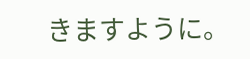きますように。